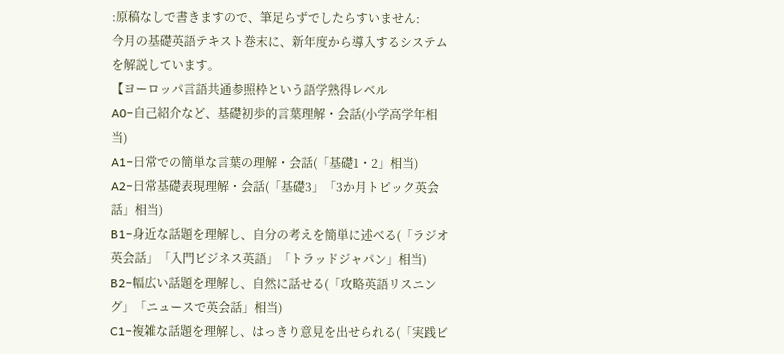:原稿なしで書きますので、筆足らずでしたらすいません:
今月の基礎英語テキスト巻末に、新年度から導入するシステムを解説しています。
【ヨーロッパ言語共通参照枠という語学熟得レベル
A0−自己紹介など、基礎初歩的言葉理解・会話(小学高学年相当)
A1−日常での簡単な言葉の理解・会話(「基礎1・2」相当)
A2−日常基礎表現理解・会話(「基礎3」「3か月トピック英会話」相当)
B1−身近な話題を理解し、自分の考えを簡単に述べる(「ラジオ英会話」「入門ビジネス英語」「トラッドジャパン」相当)
B2−幅広い話題を理解し、自然に話せる(「攻略英語リスニング」「ニュースで英会話」相当)
C1−複雑な話題を理解し、はっきり意見を出せられる(「実践ビ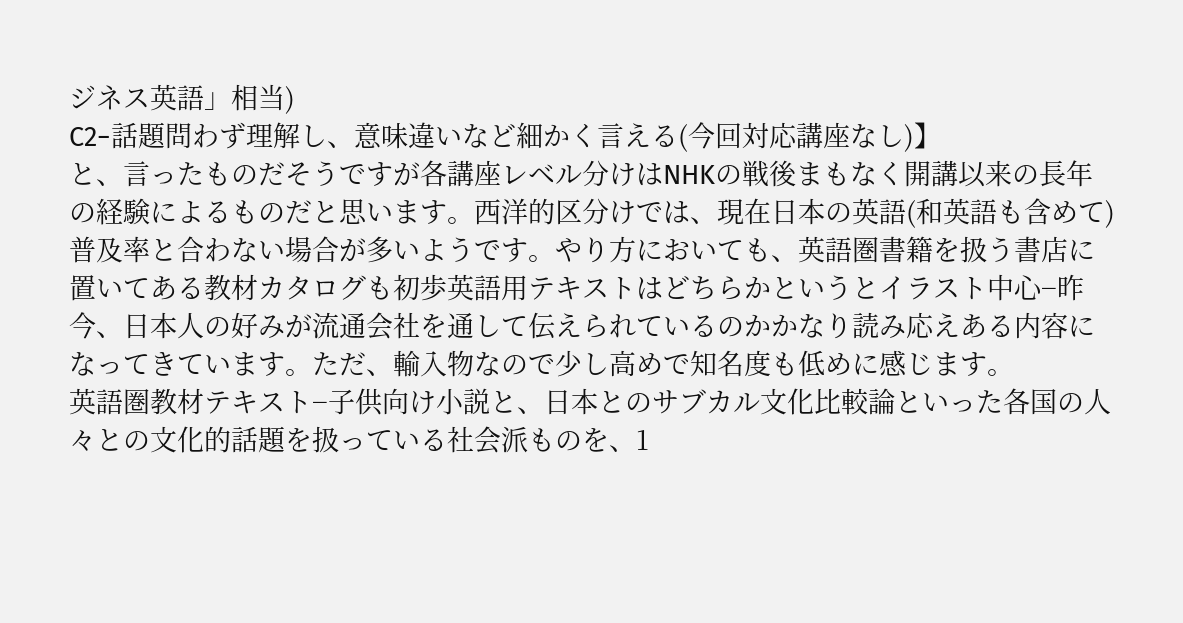ジネス英語」相当)
C2−話題問わず理解し、意味違いなど細かく言える(今回対応講座なし)】
と、言ったものだそうですが各講座レベル分けはNHKの戦後まもなく開講以来の長年の経験によるものだと思います。西洋的区分けでは、現在日本の英語(和英語も含めて)普及率と合わない場合が多いようです。やり方においても、英語圏書籍を扱う書店に置いてある教材カタログも初歩英語用テキストはどちらかというとイラスト中心−昨今、日本人の好みが流通会社を通して伝えられているのかかなり読み応えある内容になってきています。ただ、輸入物なので少し高めで知名度も低めに感じます。
英語圏教材テキスト−子供向け小説と、日本とのサブカル文化比較論といった各国の人々との文化的話題を扱っている社会派ものを、1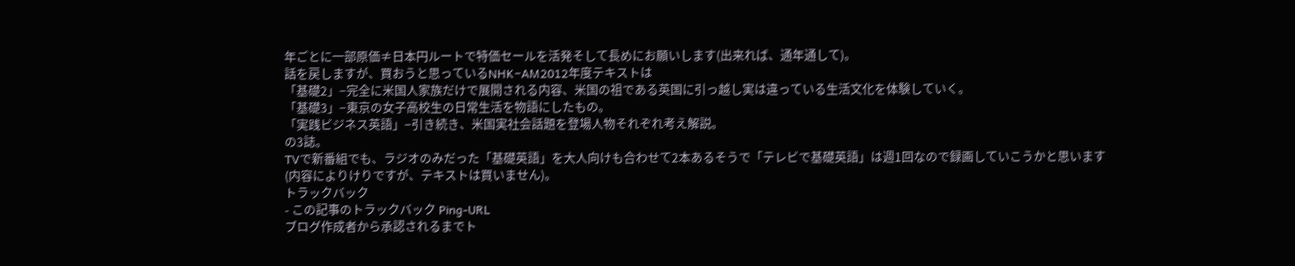年ごとに一部原価≠日本円ルートで特価セールを活発そして長めにお願いします(出来れば、通年通して)。
話を戻しますが、買おうと思っているNHK−AM2012年度テキストは
「基礎2」−完全に米国人家族だけで展開される内容、米国の祖である英国に引っ越し実は違っている生活文化を体験していく。
「基礎3」−東京の女子高校生の日常生活を物語にしたもの。
「実践ビジネス英語」−引き続き、米国実社会話題を登場人物それぞれ考え解説。
の3誌。
TVで新番組でも、ラジオのみだった「基礎英語」を大人向けも合わせて2本あるそうで「テレビで基礎英語」は週1回なので録画していこうかと思います(内容によりけりですが、テキストは買いません)。
トラックバック
- この記事のトラックバック Ping-URL
ブログ作成者から承認されるまでト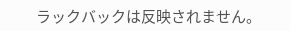ラックバックは反映されません。